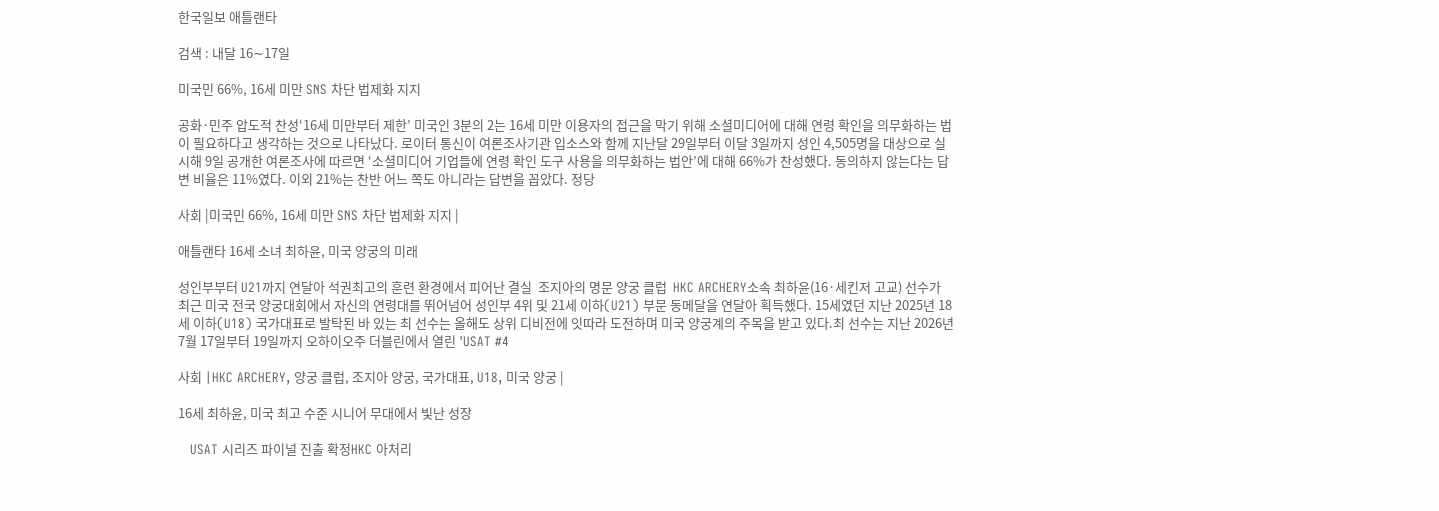한국일보 애틀랜타

검색 : 내달 16∼17일

미국민 66%, 16세 미만 SNS 차단 법제화 지지

공화·민주 압도적 찬성‘16세 미만부터 제한’ 미국인 3분의 2는 16세 미만 이용자의 접근을 막기 위해 소셜미디어에 대해 연령 확인을 의무화하는 법이 필요하다고 생각하는 것으로 나타났다. 로이터 통신이 여론조사기관 입소스와 함께 지난달 29일부터 이달 3일까지 성인 4,505명을 대상으로 실시해 9일 공개한 여론조사에 따르면 ‘소셜미디어 기업들에 연령 확인 도구 사용을 의무화하는 법안’에 대해 66%가 찬성했다. 동의하지 않는다는 답변 비율은 11%였다. 이외 21%는 찬반 어느 쪽도 아니라는 답변을 꼽았다. 정당

사회 |미국민 66%, 16세 미만 SNS 차단 법제화 지지 |

애틀랜타 16세 소녀 최하윤, 미국 양궁의 미래

성인부부터 U21까지 연달아 석권최고의 훈련 환경에서 피어난 결실  조지아의 명문 양궁 클럽  HKC ARCHERY소속 최하윤(16·세킨저 고교) 선수가 최근 미국 전국 양궁대회에서 자신의 연령대를 뛰어넘어 성인부 4위 및 21세 이하(U21) 부문 동메달을 연달아 획득했다. 15세였던 지난 2025년 18세 이하(U18) 국가대표로 발탁된 바 있는 최 선수는 올해도 상위 디비전에 잇따라 도전하며 미국 양궁계의 주목을 받고 있다.최 선수는 지난 2026년 7월 17일부터 19일까지 오하이오주 더블린에서 열린 'USAT #4

사회 |HKC ARCHERY, 양궁 클럽, 조지아 양궁, 국가대표, U18, 미국 양궁 |

16세 최하윤, 미국 최고 수준 시니어 무대에서 빛난 성장

   USAT 시리즈 파이널 진출 확정HKC 아처리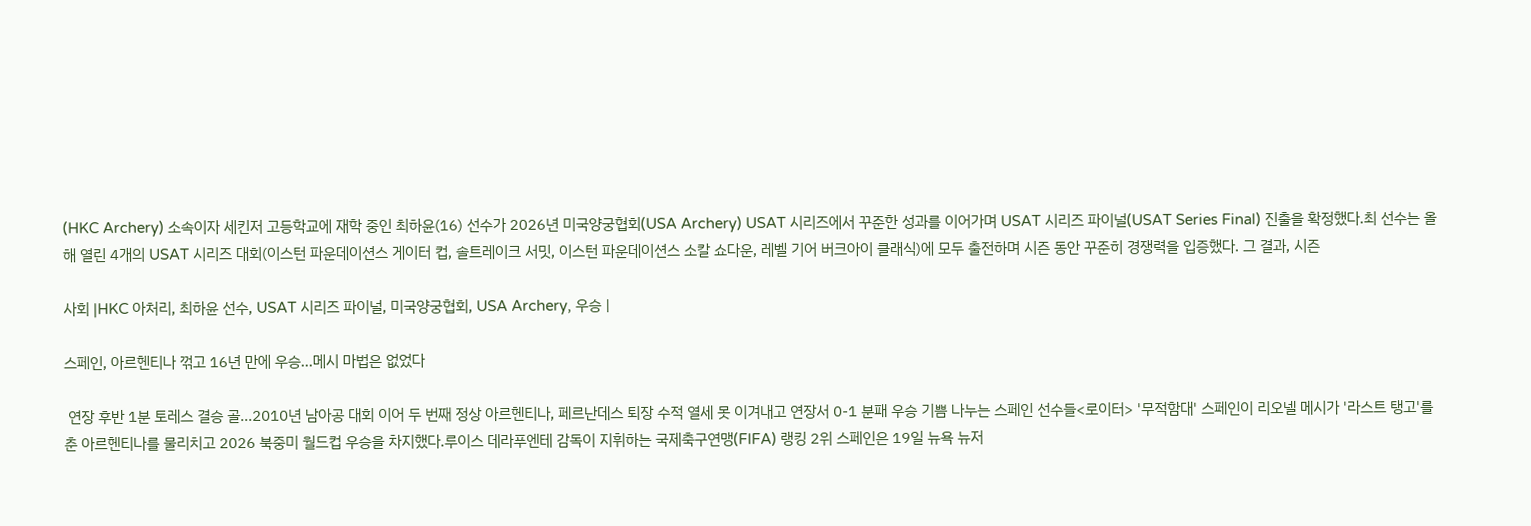(HKC Archery) 소속이자 세킨저 고등학교에 재학 중인 최하윤(16) 선수가 2026년 미국양궁협회(USA Archery) USAT 시리즈에서 꾸준한 성과를 이어가며 USAT 시리즈 파이널(USAT Series Final) 진출을 확정했다.최 선수는 올해 열린 4개의 USAT 시리즈 대회(이스턴 파운데이션스 게이터 컵, 솔트레이크 서밋, 이스턴 파운데이션스 소칼 쇼다운, 레벨 기어 버크아이 클래식)에 모두 출전하며 시즌 동안 꾸준히 경쟁력을 입증했다. 그 결과, 시즌

사회 |HKC 아처리, 최하윤 선수, USAT 시리즈 파이널, 미국양궁협회, USA Archery, 우승 |

스페인, 아르헨티나 꺾고 16년 만에 우승…메시 마법은 없었다

 연장 후반 1분 토레스 결승 골…2010년 남아공 대회 이어 두 번째 정상 아르헨티나, 페르난데스 퇴장 수적 열세 못 이겨내고 연장서 0-1 분패 우승 기쁨 나누는 스페인 선수들<로이터> '무적함대' 스페인이 리오넬 메시가 '라스트 탱고'를 춘 아르헨티나를 물리치고 2026 북중미 월드컵 우승을 차지했다.루이스 데라푸엔테 감독이 지휘하는 국제축구연맹(FIFA) 랭킹 2위 스페인은 19일 뉴욕 뉴저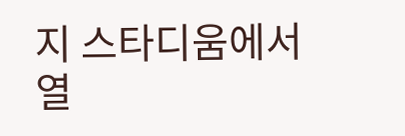지 스타디움에서 열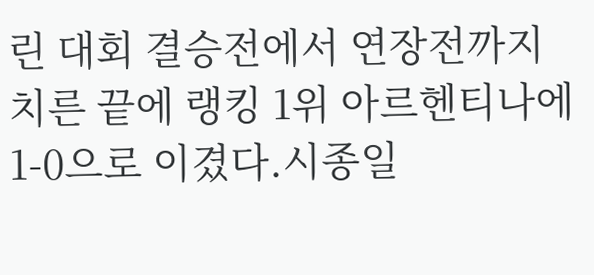린 대회 결승전에서 연장전까지 치른 끝에 랭킹 1위 아르헨티나에 1-0으로 이겼다.시종일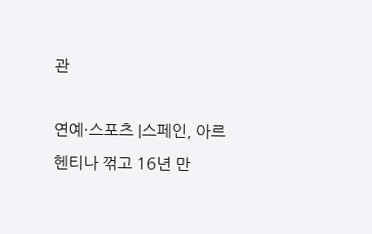관

연예·스포츠 |스페인, 아르헨티나 꺾고 16년 만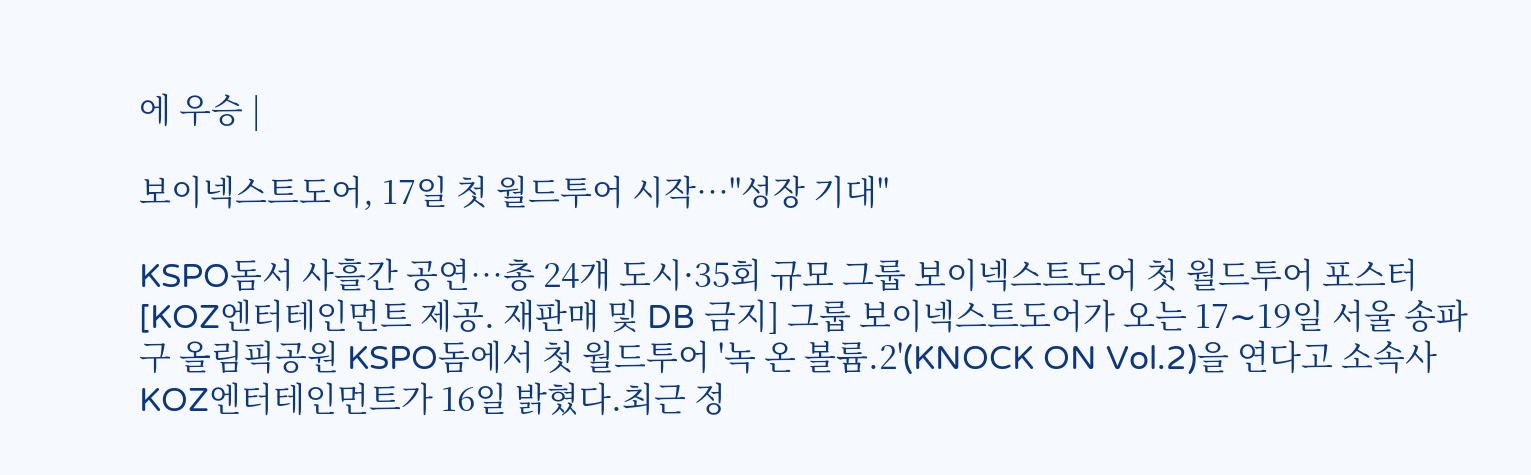에 우승 |

보이넥스트도어, 17일 첫 월드투어 시작…"성장 기대"

KSPO돔서 사흘간 공연…총 24개 도시·35회 규모 그룹 보이넥스트도어 첫 월드투어 포스터[KOZ엔터테인먼트 제공. 재판매 및 DB 금지] 그룹 보이넥스트도어가 오는 17∼19일 서울 송파구 올림픽공원 KSPO돔에서 첫 월드투어 '녹 온 볼륨.2'(KNOCK ON Vol.2)을 연다고 소속사 KOZ엔터테인먼트가 16일 밝혔다.최근 정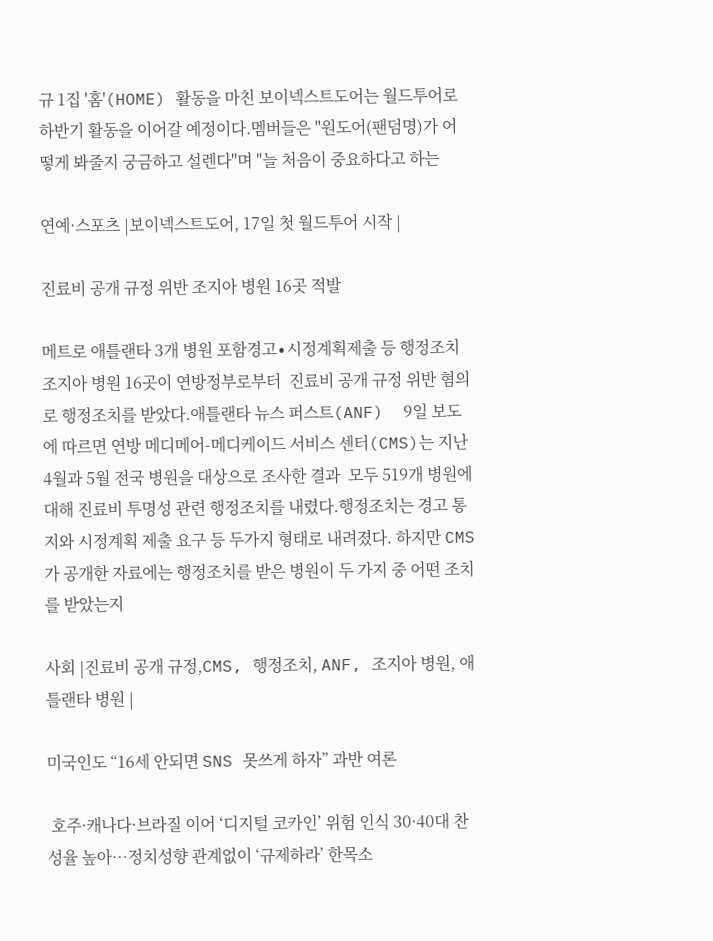규 1집 '홈'(HOME) 활동을 마친 보이넥스트도어는 월드투어로 하반기 활동을 이어갈 예정이다.멤버들은 "원도어(팬덤명)가 어떻게 봐줄지 궁금하고 설렌다"며 "늘 처음이 중요하다고 하는

연예·스포츠 |보이넥스트도어, 17일 첫 월드투어 시작 |

진료비 공개 규정 위반 조지아 병원 16곳 적발

메트로 애틀랜타 3개 병원 포함경고∙시정계획제출 등 행정조치  조지아 병원 16곳이 연방정부로부터  진료비 공개 규정 위반 혐의로 행정조치를 받았다.애틀랜타 뉴스 퍼스트(ANF)  9일 보도에 따르면 연방 메디메어-메디케이드 서비스 센터(CMS)는 지난 4월과 5월 전국 병원을 대상으로 조사한 결과  모두 519개 병원에 대해 진료비 투명성 관련 행정조치를 내렸다.행정조치는 경고 통지와 시정계획 제출 요구 등 두가지 형태로 내려졌다. 하지만 CMS가 공개한 자료에는 행정조치를 받은 병원이 두 가지 중 어떤 조치를 받았는지

사회 |진료비 공개 규정,CMS, 행정조치, ANF, 조지아 병원, 애틀랜타 병원 |

미국인도 “16세 안되면 SNS 못쓰게 하자” 과반 여론

 호주·캐나다·브라질 이어 ‘디지털 코카인’ 위험 인식 30·40대 찬성율 높아…정치성향 관계없이 ‘규제하라’ 한목소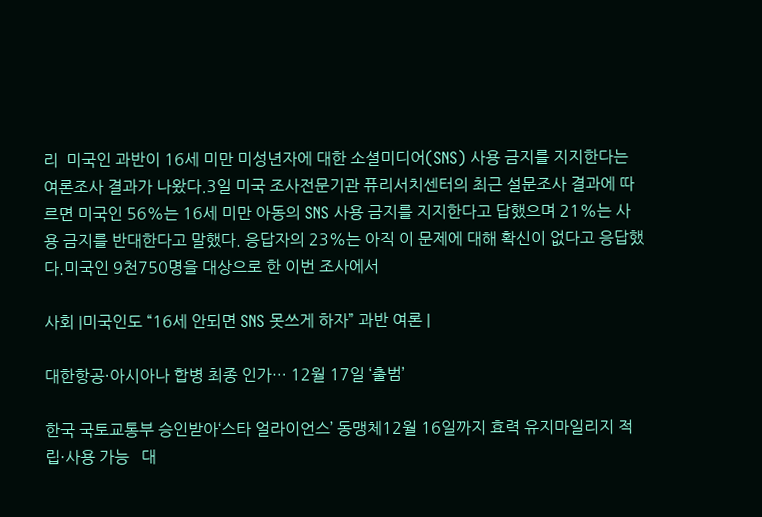리  미국인 과반이 16세 미만 미성년자에 대한 소셜미디어(SNS) 사용 금지를 지지한다는 여론조사 결과가 나왔다.3일 미국 조사전문기관 퓨리서치센터의 최근 설문조사 결과에 따르면 미국인 56%는 16세 미만 아동의 SNS 사용 금지를 지지한다고 답했으며 21%는 사용 금지를 반대한다고 말했다. 응답자의 23%는 아직 이 문제에 대해 확신이 없다고 응답했다.미국인 9천750명을 대상으로 한 이번 조사에서

사회 |미국인도 “16세 안되면 SNS 못쓰게 하자” 과반 여론 |

대한항공·아시아나 합병 최종 인가… 12월 17일 ‘출범’

한국 국토교통부 승인받아‘스타 얼라이언스’ 동맹체12월 16일까지 효력 유지마일리지 적립·사용 가능   대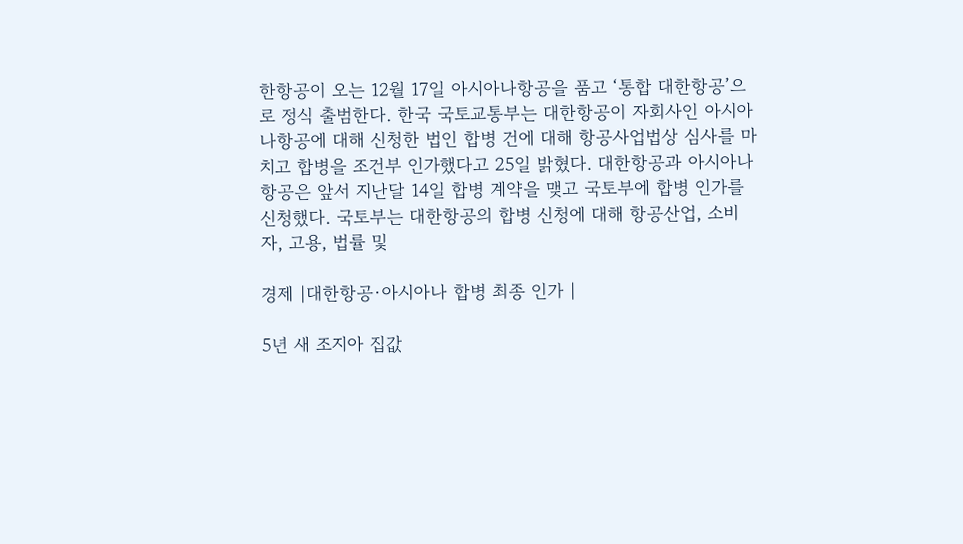한항공이 오는 12월 17일 아시아나항공을 품고 ‘통합 대한항공’으로 정식 출범한다. 한국 국토교통부는 대한항공이 자회사인 아시아나항공에 대해 신청한 법인 합병 건에 대해 항공사업법상 심사를 마치고 합병을 조건부 인가했다고 25일 밝혔다. 대한항공과 아시아나항공은 앞서 지난달 14일 합병 계약을 맺고 국토부에 합병 인가를 신청했다. 국토부는 대한항공의 합병 신청에 대해 항공산업, 소비자, 고용, 법률 및

경제 |대한항공·아시아나 합병 최종 인가 |

5년 새 조지아 집값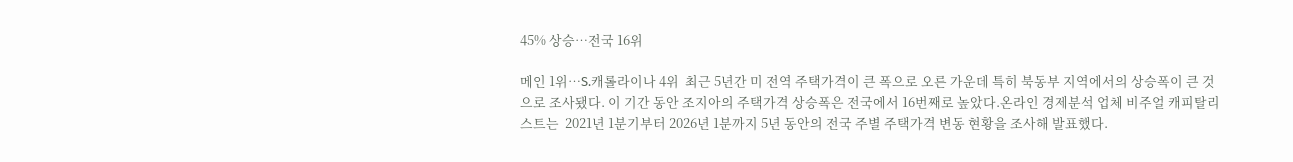45% 상승…전국 16위

메인 1위…S.캐롤라이나 4위  최근 5년간 미 전역 주택가격이 큰 폭으로 오른 가운데 특히 북동부 지역에서의 상승폭이 큰 것으로 조사됐다. 이 기간 동안 조지아의 주택가격 상승폭은 전국에서 16번째로 높았다.온라인 경제분석 업체 비주얼 캐피탈리스트는  2021년 1분기부터 2026년 1분까지 5년 동안의 전국 주별 주택가격 변동 현황을 조사해 발표했다.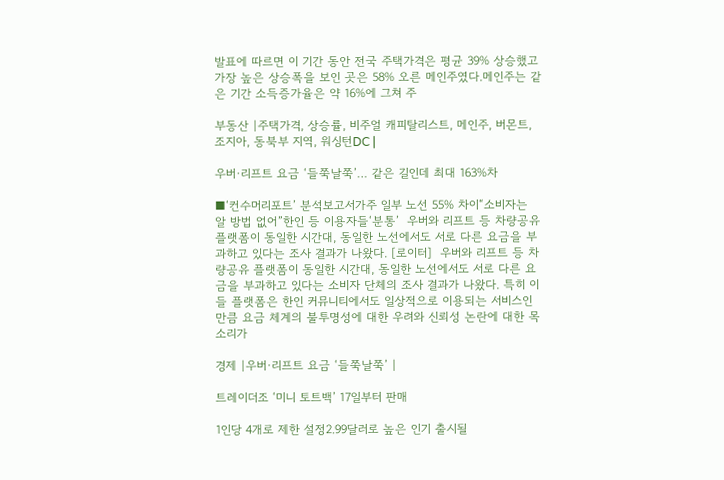발표에 따르면 이 기간 동안 전국 주택가격은 평균 39% 상승했고 가장 높은 상승폭을 보인 곳은 58% 오른 메인주였다.메인주는 같은 기간 소득증가율은 약 16%에 그쳐 주

부동산 |주택가격, 상승률, 비주얼 캐피탈리스트, 메인주, 버몬트, 조지아, 동북부 지역, 워싱턴DC |

우버·리프트 요금 ‘들쭉날쭉’… 같은 길인데 최대 163%차

■‘컨수머리포트’ 분석보고서가주 일부 노선 55% 차이“소비자는 알 방법 없어”한인 등 이용자들‘분통’  우버와 리프트 등 차량공유 플랫폼이 동일한 시간대, 동일한 노선에서도 서로 다른 요금을 부과하고 있다는 조사 결과가 나왔다. [로이터]  우버와 리프트 등 차량공유 플랫폼이 동일한 시간대, 동일한 노선에서도 서로 다른 요금을 부과하고 있다는 소비자 단체의 조사 결과가 나왔다. 특히 이들 플랫폼은 한인 커뮤니티에서도 일상적으로 이용되는 서비스인 만큼 요금 체계의 불투명성에 대한 우려와 신뢰성 논란에 대한 목소리가

경제 |우버·리프트 요금 ‘들쭉날쭉’ |

트레이더조 ‘미니 토트백’ 17일부터 판매

1인당 4개로 제한 설정2.99달러로 높은 인기 출시될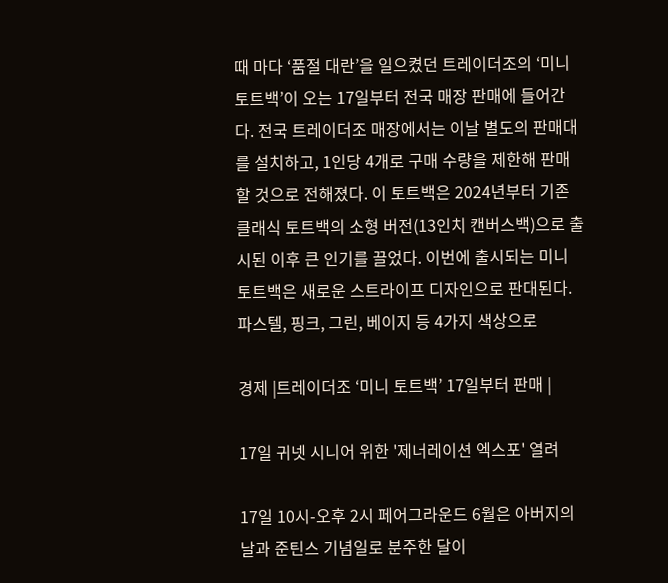때 마다 ‘품절 대란’을 일으켰던 트레이더조의 ‘미니 토트백’이 오는 17일부터 전국 매장 판매에 들어간다. 전국 트레이더조 매장에서는 이날 별도의 판매대를 설치하고, 1인당 4개로 구매 수량을 제한해 판매할 것으로 전해졌다. 이 토트백은 2024년부터 기존 클래식 토트백의 소형 버전(13인치 캔버스백)으로 출시된 이후 큰 인기를 끌었다. 이번에 출시되는 미니 토트백은 새로운 스트라이프 디자인으로 판대된다. 파스텔, 핑크, 그린, 베이지 등 4가지 색상으로

경제 |트레이더조 ‘미니 토트백’ 17일부터 판매 |

17일 귀넷 시니어 위한 '제너레이션 엑스포' 열려

17일 10시-오후 2시 페어그라운드 6월은 아버지의 날과 준틴스 기념일로 분주한 달이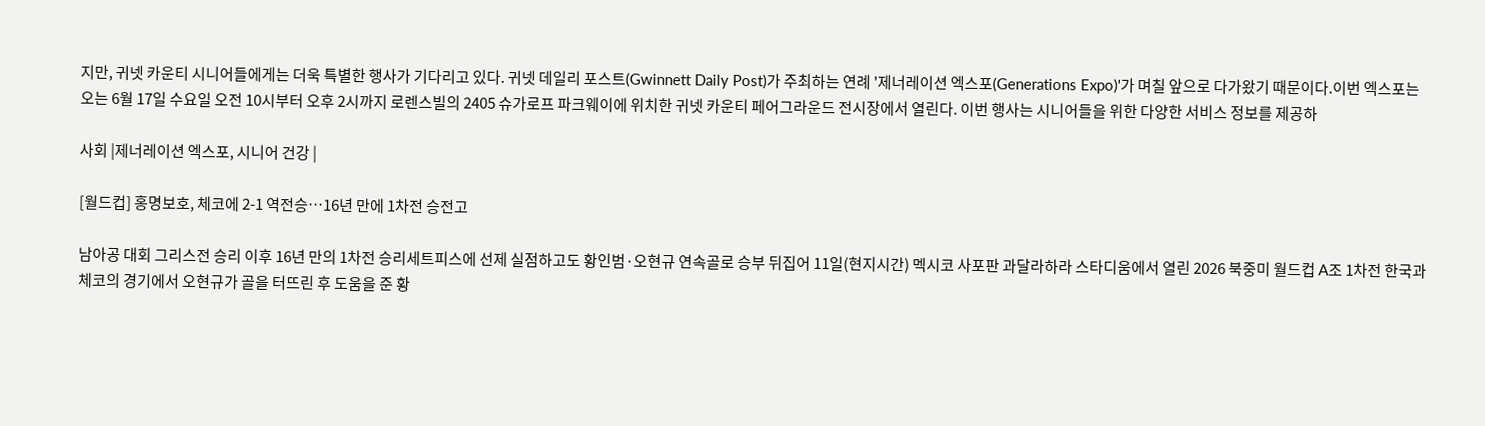지만, 귀넷 카운티 시니어들에게는 더욱 특별한 행사가 기다리고 있다. 귀넷 데일리 포스트(Gwinnett Daily Post)가 주최하는 연례 '제너레이션 엑스포(Generations Expo)'가 며칠 앞으로 다가왔기 때문이다.이번 엑스포는 오는 6월 17일 수요일 오전 10시부터 오후 2시까지 로렌스빌의 2405 슈가로프 파크웨이에 위치한 귀넷 카운티 페어그라운드 전시장에서 열린다. 이번 행사는 시니어들을 위한 다양한 서비스 정보를 제공하

사회 |제너레이션 엑스포, 시니어 건강 |

[월드컵] 홍명보호, 체코에 2-1 역전승…16년 만에 1차전 승전고

남아공 대회 그리스전 승리 이후 16년 만의 1차전 승리세트피스에 선제 실점하고도 황인범·오현규 연속골로 승부 뒤집어 11일(현지시간) 멕시코 사포판 과달라하라 스타디움에서 열린 2026 북중미 월드컵 A조 1차전 한국과 체코의 경기에서 오현규가 골을 터뜨린 후 도움을 준 황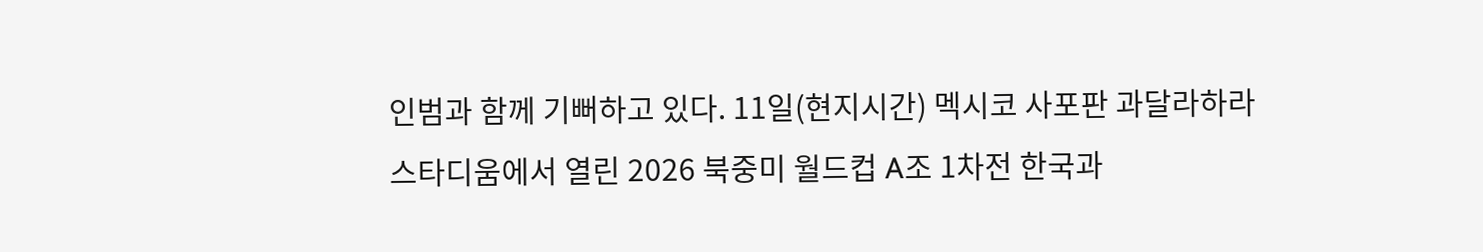인범과 함께 기뻐하고 있다. 11일(현지시간) 멕시코 사포판 과달라하라 스타디움에서 열린 2026 북중미 월드컵 A조 1차전 한국과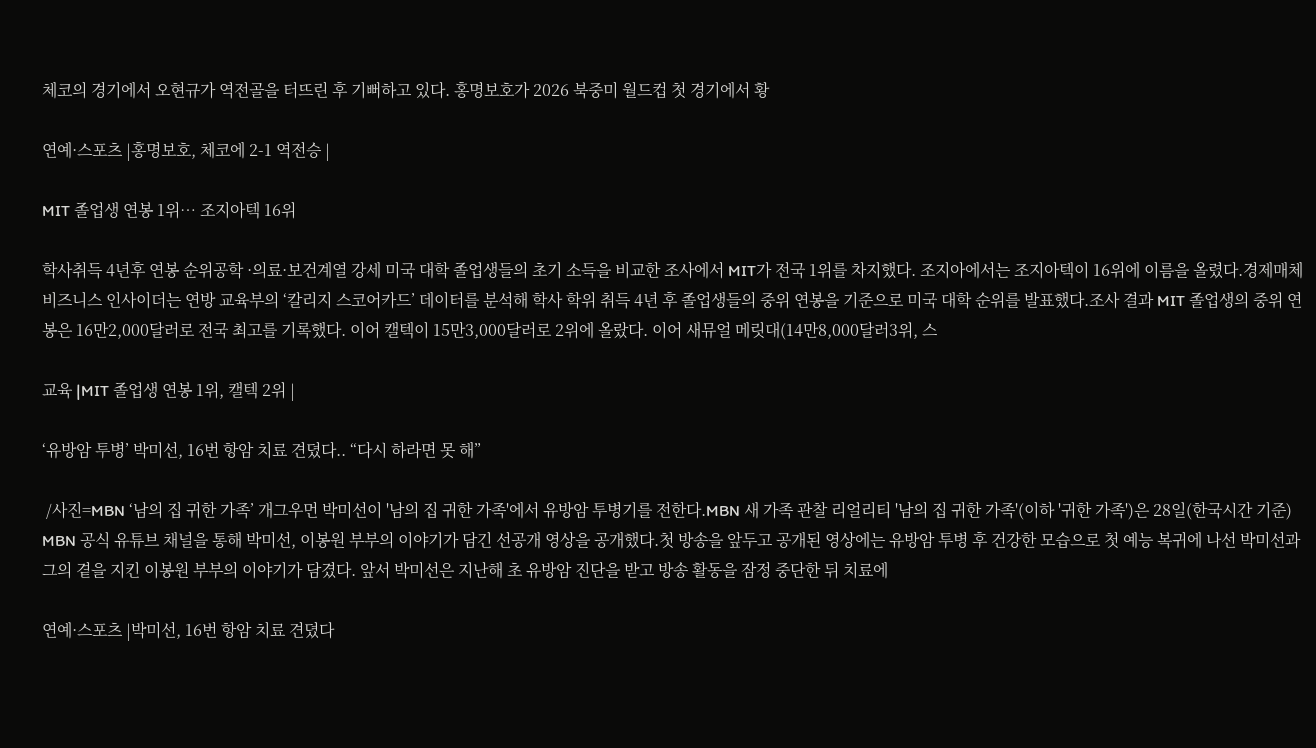체코의 경기에서 오현규가 역전골을 터뜨린 후 기뻐하고 있다. 홍명보호가 2026 북중미 월드컵 첫 경기에서 황

연예·스포츠 |홍명보호, 체코에 2-1 역전승 |

MIT 졸업생 연봉 1위… 조지아텍 16위

학사취득 4년후 연봉 순위공학 ·의료·보건계열 강세 미국 대학 졸업생들의 초기 소득을 비교한 조사에서 MIT가 전국 1위를 차지했다. 조지아에서는 조지아텍이 16위에 이름을 올렸다.경제매체 비즈니스 인사이더는 연방 교육부의 ‘칼리지 스코어카드’ 데이터를 분석해 학사 학위 취득 4년 후 졸업생들의 중위 연봉을 기준으로 미국 대학 순위를 발표했다.조사 결과 MIT 졸업생의 중위 연봉은 16만2,000달러로 전국 최고를 기록했다. 이어 캘텍이 15만3,000달러로 2위에 올랐다. 이어 새뮤얼 메릿대(14만8,000달러3위, 스

교육 |MIT 졸업생 연봉 1위, 캘텍 2위 |

‘유방암 투병’ 박미선, 16번 항암 치료 견뎠다.. “다시 하라면 못 해”

 /사진=MBN ‘남의 집 귀한 가족’ 개그우먼 박미선이 '남의 집 귀한 가족'에서 유방암 투병기를 전한다.MBN 새 가족 관찰 리얼리티 '남의 집 귀한 가족'(이하 '귀한 가족')은 28일(한국시간 기준) MBN 공식 유튜브 채널을 통해 박미선, 이봉원 부부의 이야기가 담긴 선공개 영상을 공개했다.첫 방송을 앞두고 공개된 영상에는 유방암 투병 후 건강한 모습으로 첫 예능 복귀에 나선 박미선과 그의 곁을 지킨 이봉원 부부의 이야기가 담겼다. 앞서 박미선은 지난해 초 유방암 진단을 받고 방송 활동을 잠정 중단한 뒤 치료에

연예·스포츠 |박미선, 16번 항암 치료 견뎠다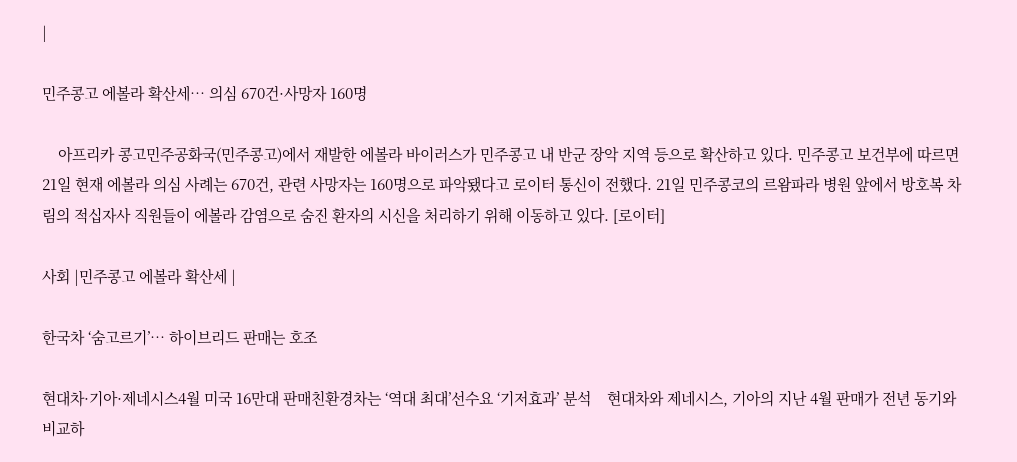|

민주콩고 에볼라 확산세… 의심 670건·사망자 160명

    아프리카 콩고민주공화국(민주콩고)에서 재발한 에볼라 바이러스가 민주콩고 내 반군 장악 지역 등으로 확산하고 있다. 민주콩고 보건부에 따르면 21일 현재 에볼라 의심 사례는 670건, 관련 사망자는 160명으로 파악됐다고 로이터 통신이 전했다. 21일 민주콩코의 르왐파라 병원 앞에서 방호복 차림의 적십자사 직원들이 에볼라 감염으로 숨진 환자의 시신을 처리하기 위해 이동하고 있다. [로이터]

사회 |민주콩고 에볼라 확산세 |

한국차 ‘숨고르기’… 하이브리드 판매는 호조

현대차·기아·제네시스4월 미국 16만대 판매친환경차는 ‘역대 최대’선수요 ‘기저효과’ 분석    현대차와 제네시스, 기아의 지난 4월 판매가 전년 동기와 비교하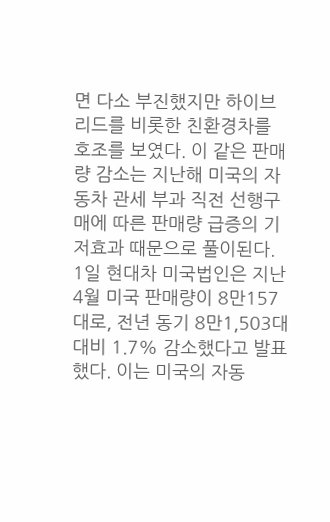면 다소 부진했지만 하이브리드를 비롯한 친환경차를 호조를 보였다. 이 같은 판매량 감소는 지난해 미국의 자동차 관세 부과 직전 선행구매에 따른 판매량 급증의 기저효과 때문으로 풀이된다. 1일 현대차 미국법인은 지난 4월 미국 판매량이 8만157대로, 전년 동기 8만1,503대 대비 1.7% 감소했다고 발표했다. 이는 미국의 자동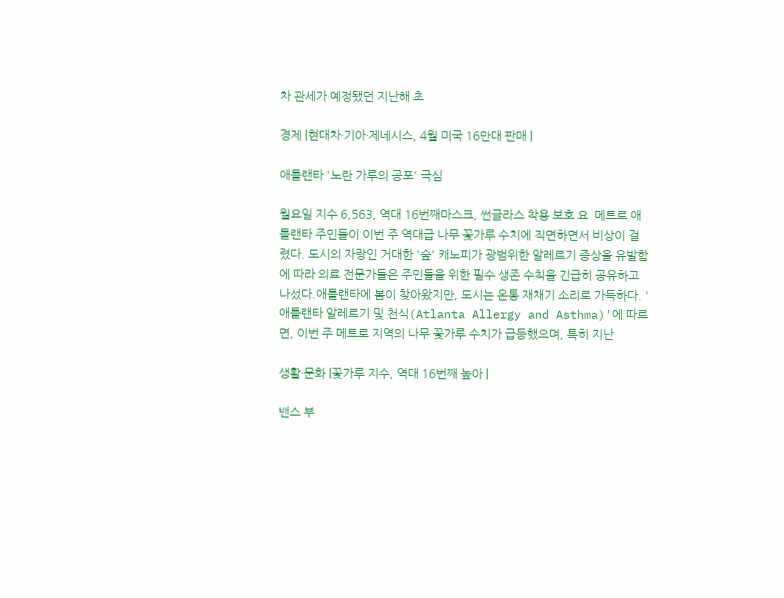차 관세가 예정됐던 지난해 초

경제 |현대차·기아·제네시스, 4월 미국 16만대 판매 |

애틀랜타 '노란 가루의 공포' 극심

월요일 지수 6,563, 역대 16번째마스크, 썬글라스 착용 보호 요  메트로 애틀랜타 주민들이 이번 주 역대급 나무 꽃가루 수치에 직면하면서 비상이 걸렸다. 도시의 자랑인 거대한 '숲' 캐노피가 광범위한 알레르기 증상을 유발함에 따라 의료 전문가들은 주민들을 위한 필수 생존 수칙을 긴급히 공유하고 나섰다.애틀랜타에 봄이 찾아왔지만, 도시는 온통 재채기 소리로 가득하다. '애틀랜타 알레르기 및 천식(Atlanta Allergy and Asthma)'에 따르면, 이번 주 메트로 지역의 나무 꽃가루 수치가 급등했으며, 특히 지난

생활·문화 |꽃가루 지수, 역대 16번째 높아 |

밴스 부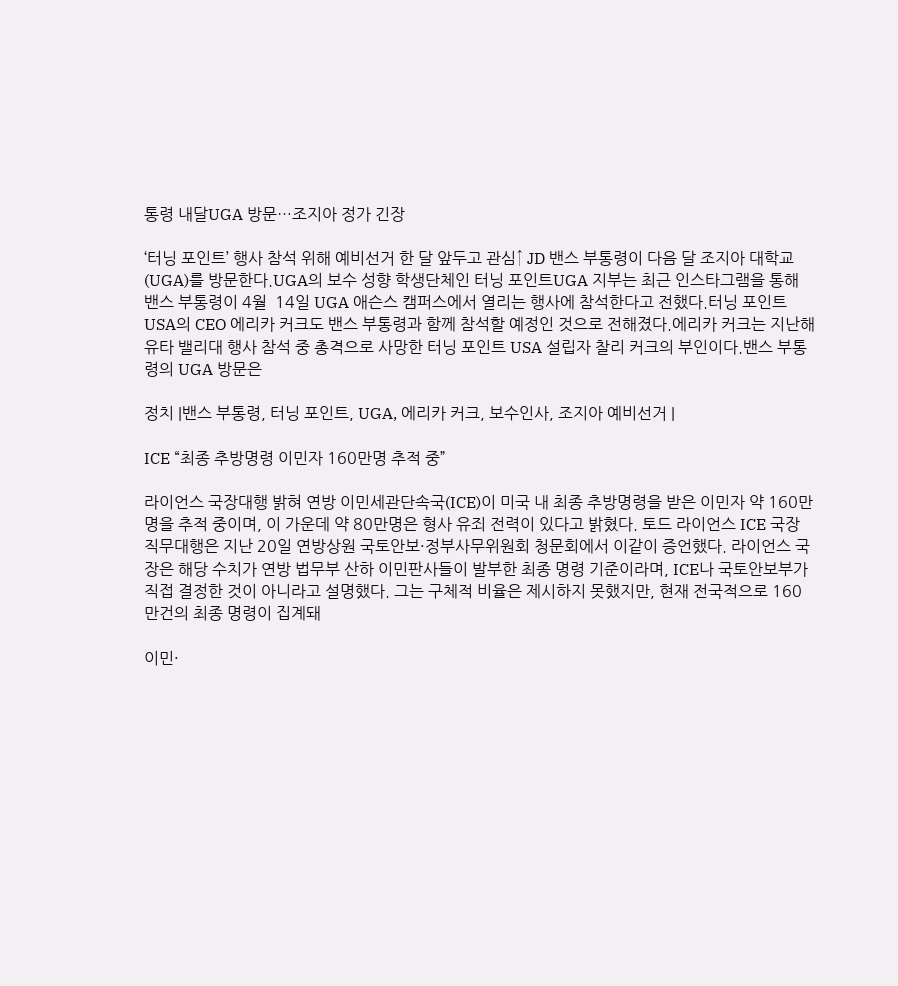통령 내달UGA 방문…조지아 정가 긴장

‘터닝 포인트’ 행사 참석 위해 예비선거 한 달 앞두고 관심↑ JD 밴스 부통령이 다음 달 조지아 대학교(UGA)를 방문한다.UGA의 보수 성향 학생단체인 터닝 포인트UGA 지부는 최근 인스타그램을 통해 밴스 부통령이 4월  14일 UGA 애슨스 캠퍼스에서 열리는 행사에 참석한다고 전했다.터닝 포인트 USA의 CEO 에리카 커크도 밴스 부통령과 함께 참석할 예정인 것으로 전해졌다.에리카 커크는 지난해 유타 밸리대 행사 참석 중 총격으로 사망한 터닝 포인트 USA 설립자 찰리 커크의 부인이다.밴스 부통령의 UGA 방문은

정치 |밴스 부통령, 터닝 포인트, UGA, 에리카 커크, 보수인사, 조지아 예비선거 |

ICE “최종 추방명령 이민자 160만명 추적 중”

라이언스 국장대행 밝혀 연방 이민세관단속국(ICE)이 미국 내 최종 추방명령을 받은 이민자 약 160만명을 추적 중이며, 이 가운데 약 80만명은 형사 유죄 전력이 있다고 밝혔다. 토드 라이언스 ICE 국장 직무대행은 지난 20일 연방상원 국토안보·정부사무위원회 청문회에서 이같이 증언했다. 라이언스 국장은 해당 수치가 연방 법무부 산하 이민판사들이 발부한 최종 명령 기준이라며, ICE나 국토안보부가 직접 결정한 것이 아니라고 설명했다. 그는 구체적 비율은 제시하지 못했지만, 현재 전국적으로 160만건의 최종 명령이 집계돼

이민·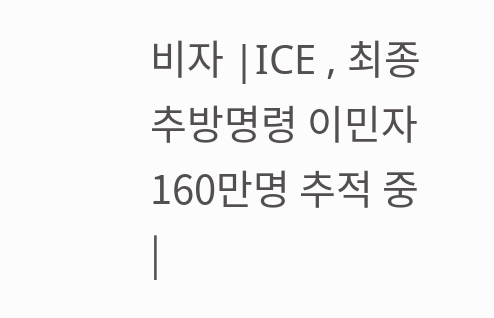비자 |ICE , 최종 추방명령 이민자 160만명 추적 중 |